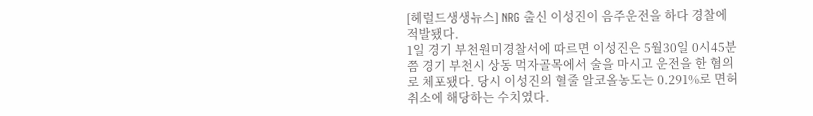[헤럴드생생뉴스] NRG 출신 이성진이 음주운전을 하다 경찰에 적발됐다.
1일 경기 부천원미경찰서에 따르면 이성진은 5월30일 0시45분쯤 경기 부천시 상동 먹자골목에서 술을 마시고 운전을 한 혐의로 체포됐다. 당시 이성진의 혈줄 알코올농도는 0.291%로 면허 취소에 해당하는 수치였다.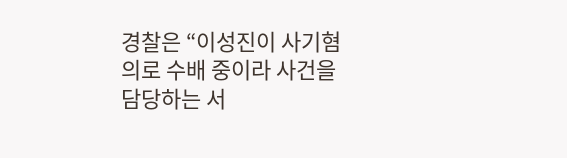경찰은 “이성진이 사기혐의로 수배 중이라 사건을 담당하는 서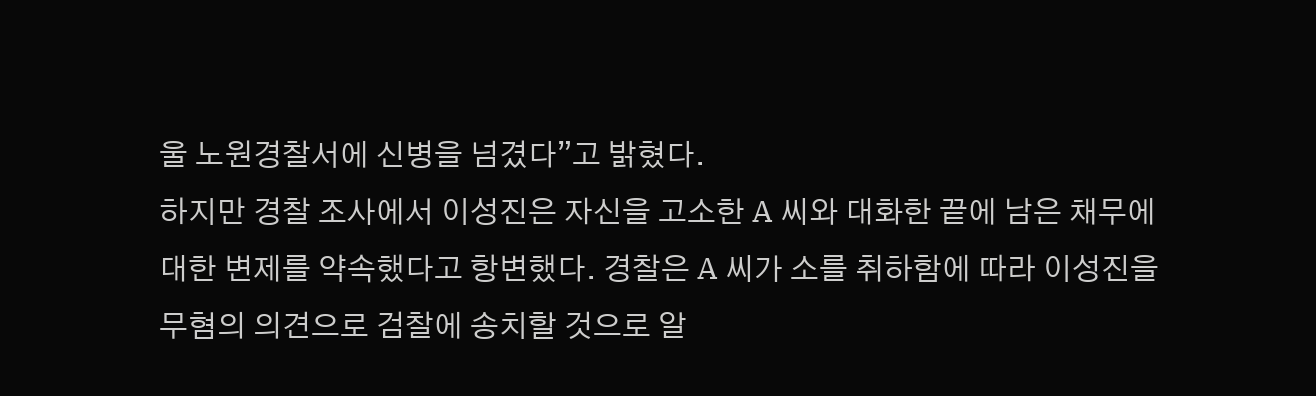울 노원경찰서에 신병을 넘겼다”고 밝혔다.
하지만 경찰 조사에서 이성진은 자신을 고소한 A 씨와 대화한 끝에 남은 채무에 대한 변제를 약속했다고 항변했다. 경찰은 A 씨가 소를 취하함에 따라 이성진을 무혐의 의견으로 검찰에 송치할 것으로 알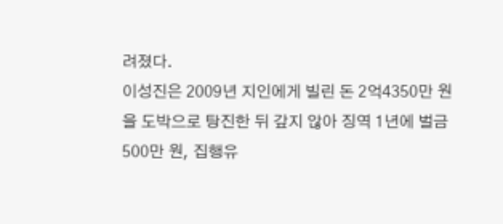려졌다.
이성진은 2009년 지인에게 빌린 돈 2억4350만 원을 도박으로 탕진한 뒤 갚지 않아 징역 1년에 벌금 500만 원, 집행유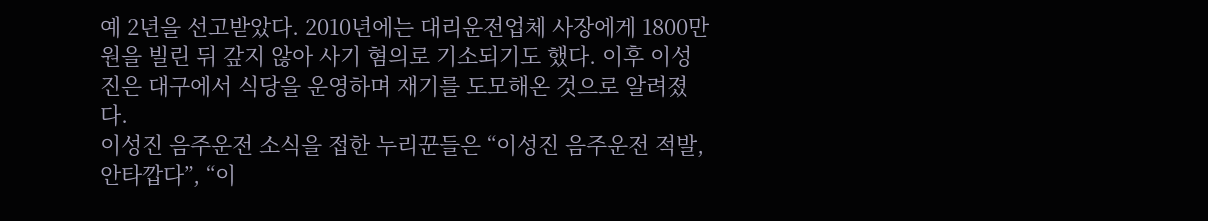예 2년을 선고받았다. 2010년에는 대리운전업체 사장에게 1800만 원을 빌린 뒤 갚지 않아 사기 혐의로 기소되기도 했다. 이후 이성진은 대구에서 식당을 운영하며 재기를 도모해온 것으로 알려졌다.
이성진 음주운전 소식을 접한 누리꾼들은 “이성진 음주운전 적발, 안타깝다”, “이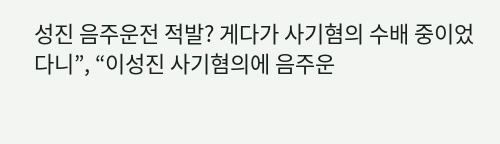성진 음주운전 적발? 게다가 사기혐의 수배 중이었다니”, “이성진 사기혐의에 음주운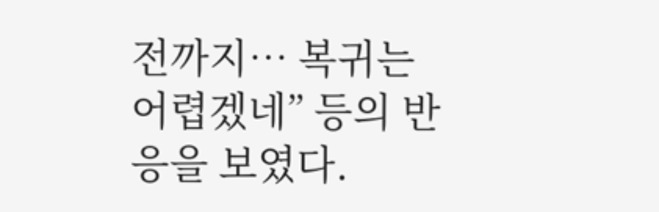전까지… 복귀는 어렵겠네” 등의 반응을 보였다.